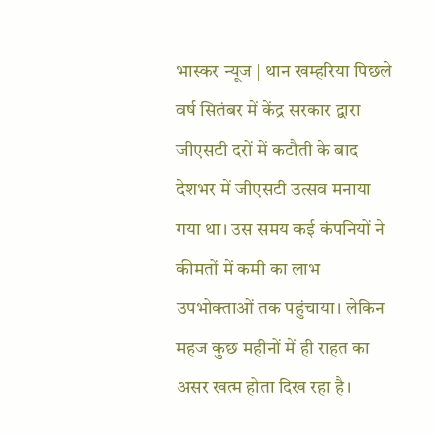भास्कर न्यूज | थान खम्हरिया पिछले वर्ष सितंबर में केंद्र सरकार द्वारा जीएसटी दरों में कटौती के बाद देशभर में जीएसटी उत्सव मनाया गया था। उस समय कई कंपनियों ने कीमतों में कमी का लाभ उपभोक्ताओं तक पहुंचाया। लेकिन महज कुछ महीनों में ही राहत का असर खत्म होता दिख रहा है।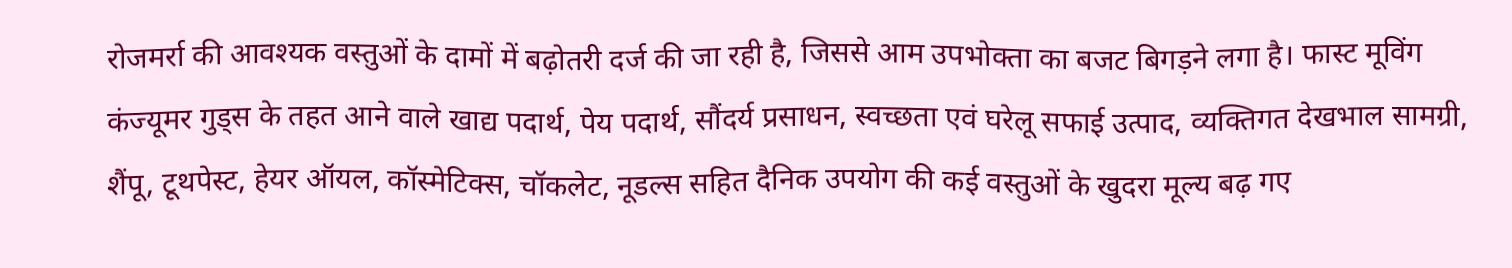रोजमर्रा की आवश्यक वस्तुओं के दामों में बढ़ोतरी दर्ज की जा रही है, जिससे आम उपभोक्ता का बजट बिगड़ने लगा है। फास्ट मूविंग कंज्यूमर गुड्स के तहत आने वाले खाद्य पदार्थ, पेय पदार्थ, सौंदर्य प्रसाधन, स्वच्छता एवं घरेलू सफाई उत्पाद, व्यक्तिगत देखभाल सामग्री, शैंपू, टूथपेस्ट, हेयर ऑयल, कॉस्मेटिक्स, चॉकलेट, नूडल्स सहित दैनिक उपयोग की कई वस्तुओं के खुदरा मूल्य बढ़ गए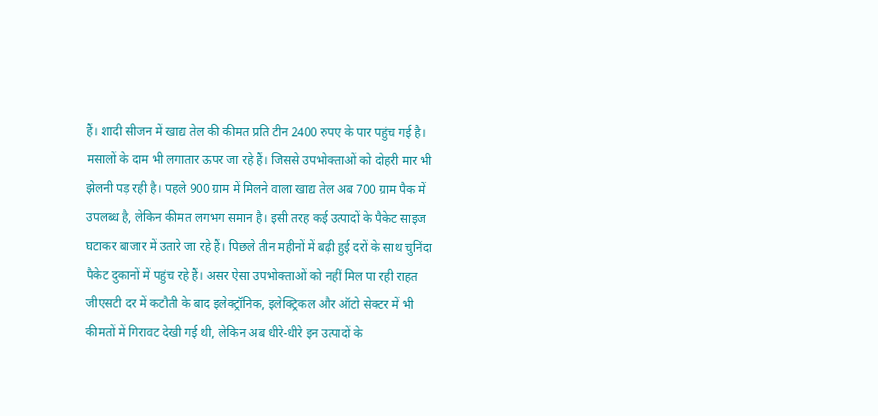हैं। शादी सीजन में खाद्य तेल की कीमत प्रति टीन 2400 रुपए के पार पहुंच गई है। मसालों के दाम भी लगातार ऊपर जा रहे हैं। जिससे उपभोक्ताओं को दोहरी मार भी झेलनी पड़ रही है। पहले 900 ग्राम में मिलने वाला खाद्य तेल अब 700 ग्राम पैक में उपलब्ध है, लेकिन कीमत लगभग समान है। इसी तरह कई उत्पादों के पैकेट साइज घटाकर बाजार में उतारे जा रहे हैं। पिछले तीन महीनों में बढ़ी हुई दरों के साथ चुनिंदा पैकेट दुकानों में पहुंच रहे हैं। असर ऐसा उपभोक्ताओं को नहीं मिल पा रही राहत जीएसटी दर में कटौती के बाद इलेक्ट्रॉनिक, इलेक्ट्रिकल और ऑटो सेक्टर में भी कीमतों में गिरावट देखी गई थी, लेकिन अब धीरे-धीरे इन उत्पादों के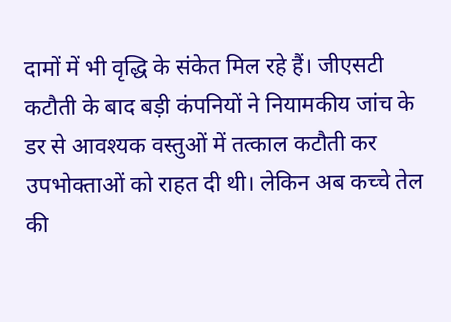दामों में भी वृद्धि के संकेत मिल रहे हैं। जीएसटी कटौती के बाद बड़ी कंपनियों ने नियामकीय जांच के डर से आवश्यक वस्तुओं में तत्काल कटौती कर उपभोक्ताओं को राहत दी थी। लेकिन अब कच्चे तेल की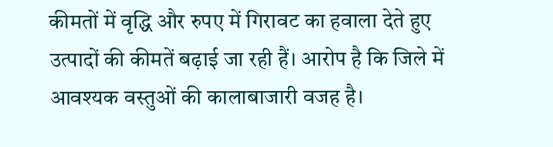कीमतों में वृद्धि और रुपए में गिरावट का हवाला देते हुए उत्पादों की कीमतें बढ़ाई जा रही हैं। आरोप है कि जिले में आवश्यक वस्तुओं की कालाबाजारी वजह है।